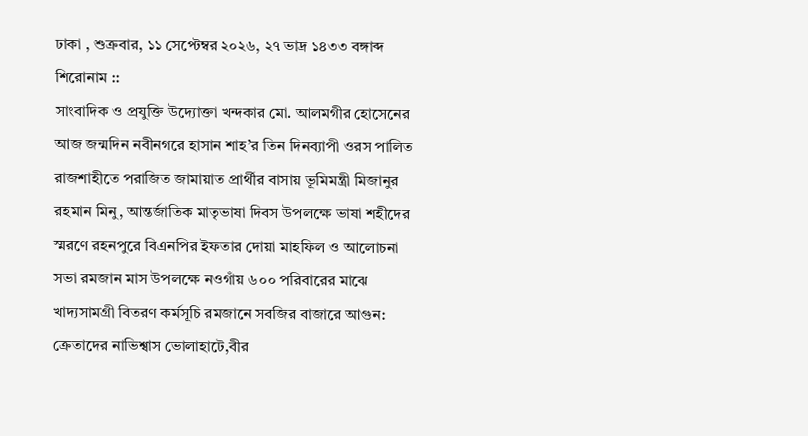ঢাকা , শুক্রবার, ১১ সেপ্টেম্বর ২০২৬, ২৭ ভাদ্র ১৪৩৩ বঙ্গাব্দ
শিরোনাম ::
সাংবাদিক ও প্রযুক্তি উদ্যোক্তা খন্দকার মো. আলমগীর হোসেনের আজ জন্মদিন নবীনগরে হাসান শাহ’র তিন দিনব্যাপী ওরস পালিত রাজশাহীতে পরাজিত জামায়াত প্রার্থীর বাসায় ভূমিমন্ত্রী মিজানুর রহমান মিনু, আন্তর্জাতিক মাতৃভাষা দিবস উপলক্ষে ভাষা শহীদের স্মরণে রহনপুরে বিএনপির ইফতার দোয়া মাহফিল ও আলোচনা সভা রমজান মাস উপলক্ষে নওগাঁয় ৬০০ পরিবারের মাঝে খাদ্যসামগ্রী বিতরণ কর্মসূচি রমজানে সবজির বাজারে আগুন: ক্রেতাদের নাভিশ্বাস ভোলাহাটে,বীর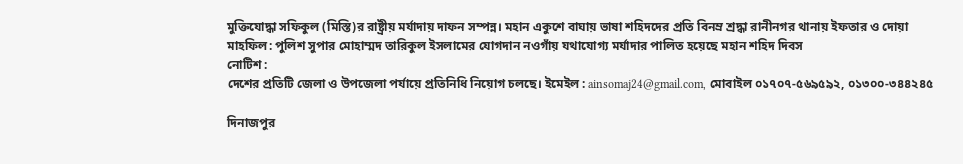মুক্তিযোদ্ধা সফিকুল (মিস্তি)র রাষ্ট্রীয় মর্যাদায় দাফন সম্পন্ন। মহান একুশে বাঘায় ভাষা শহিদদের প্রতি বিনম্র শ্রদ্ধা রানীনগর থানায় ইফতার ও দোয়া মাহফিল: পুলিশ সুপার মোহাম্মদ তারিকুল ইসলামের যোগদান নওগাঁয় যথাযোগ্য মর্যাদার পালিত হয়েছে মহান শহিদ দিবস
নোটিশ :
দেশের প্রতিটি জেলা ও উপজেলা পর্যায়ে প্রতিনিধি নিয়োগ চলছে। ইমেইল : ainsomaj24@gmail.com, মোবাইল ০১৭০৭-৫৬৯৫৯২, ০১৩০০-৩৪৪২৪৫

দিনাজপুর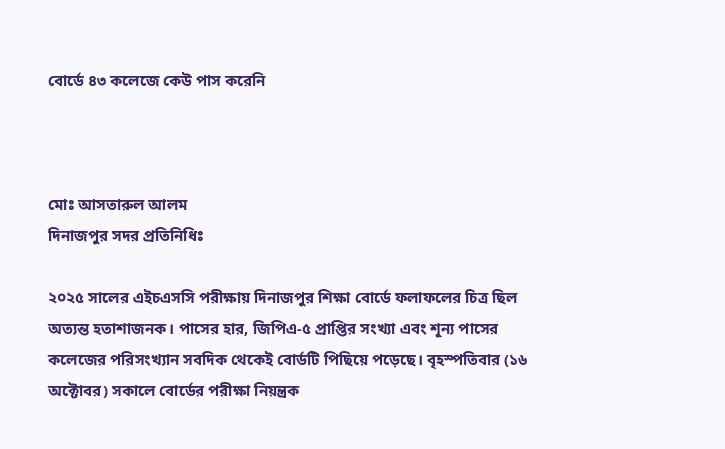বোর্ডে ৪৩ কলেজে কেউ পাস করেনি



মোঃ আসতারুল আলম
দিনাজপুর সদর প্রতিনিধিঃ

২০২৫ সালের এইচএসসি পরীক্ষায় দিনাজপুর শিক্ষা বোর্ডে ফলাফলের চিত্র ছিল অত্যন্ত হতাশাজনক। পাসের হার, জিপিএ-৫ প্রাপ্তির সংখ্যা এবং শূন্য পাসের কলেজের পরিসংখ্যান সবদিক থেকেই বোর্ডটি পিছিয়ে পড়েছে। বৃহস্পতিবার (১৬ অক্টোবর) সকালে বোর্ডের পরীক্ষা নিয়ন্ত্রক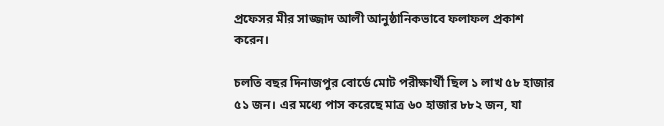প্রফেসর মীর সাজ্জাদ আলী আনুষ্ঠানিকভাবে ফলাফল প্রকাশ করেন।

চলতি বছর দিনাজপুর বোর্ডে মোট পরীক্ষার্থী ছিল ১ লাখ ৫৮ হাজার ৫১ জন। এর মধ্যে পাস করেছে মাত্র ৬০ হাজার ৮৮২ জন, যা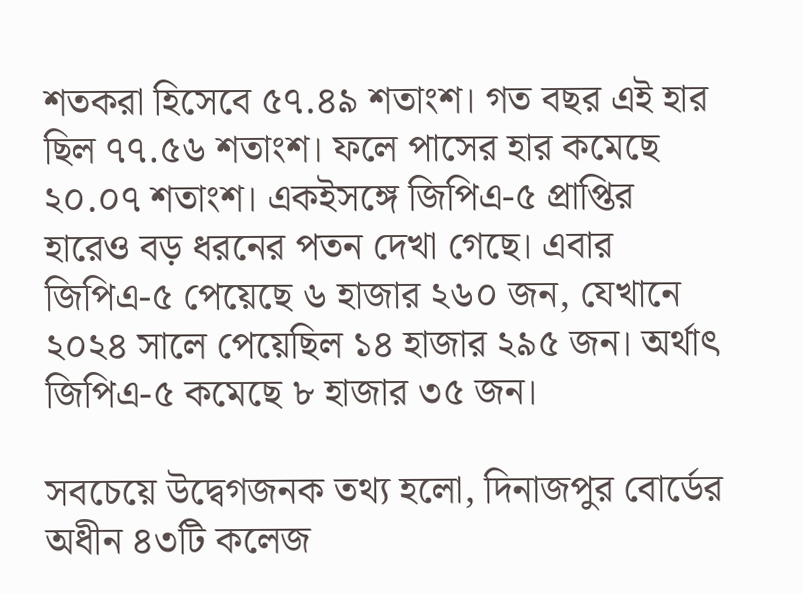শতকরা হিসেবে ৫৭.৪৯ শতাংশ। গত বছর এই হার ছিল ৭৭.৫৬ শতাংশ। ফলে পাসের হার কমেছে ২০.০৭ শতাংশ। একইসঙ্গে জিপিএ-৫ প্রাপ্তির হারেও বড় ধরনের পতন দেখা গেছে। এবার জিপিএ-৫ পেয়েছে ৬ হাজার ২৬০ জন, যেখানে ২০২৪ সালে পেয়েছিল ১৪ হাজার ২৯৫ জন। অর্থাৎ জিপিএ-৫ কমেছে ৮ হাজার ৩৫ জন।

সবচেয়ে উদ্বেগজনক তথ্য হলো, দিনাজপুর বোর্ডের অধীন ৪৩টি কলেজ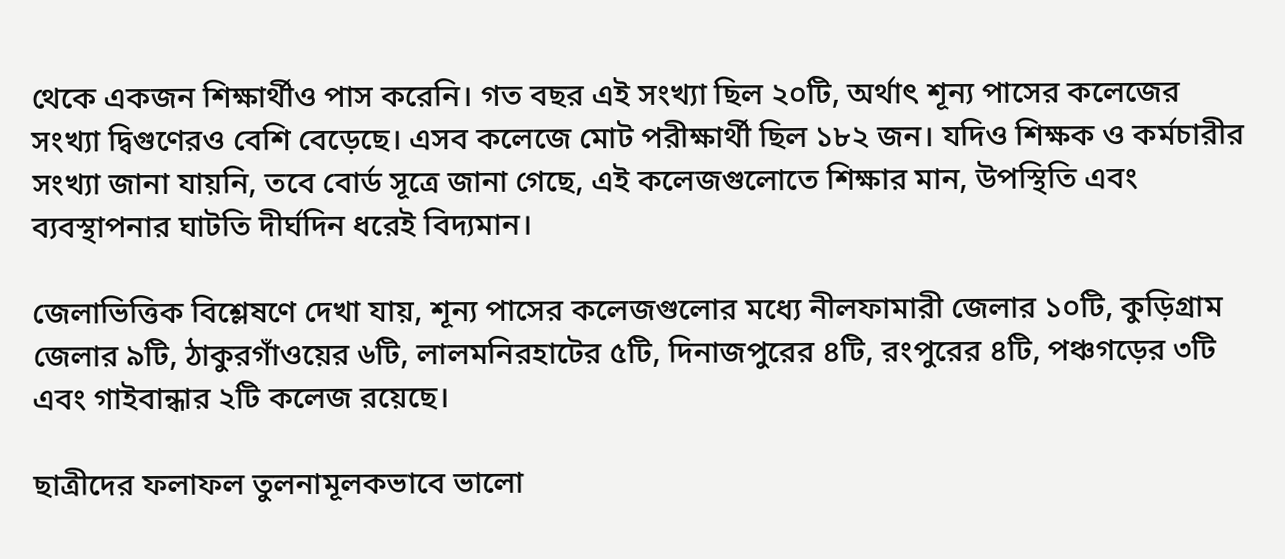থেকে একজন শিক্ষার্থীও পাস করেনি। গত বছর এই সংখ্যা ছিল ২০টি, অর্থাৎ শূন্য পাসের কলেজের সংখ্যা দ্বিগুণেরও বেশি বেড়েছে। এসব কলেজে মোট পরীক্ষার্থী ছিল ১৮২ জন। যদিও শিক্ষক ও কর্মচারীর সংখ্যা জানা যায়নি, তবে বোর্ড সূত্রে জানা গেছে, এই কলেজগুলোতে শিক্ষার মান, উপস্থিতি এবং ব্যবস্থাপনার ঘাটতি দীর্ঘদিন ধরেই বিদ্যমান।

জেলাভিত্তিক বিশ্লেষণে দেখা যায়, শূন্য পাসের কলেজগুলোর মধ্যে নীলফামারী জেলার ১০টি, কুড়িগ্রাম জেলার ৯টি, ঠাকুরগাঁওয়ের ৬টি, লালমনিরহাটের ৫টি, দিনাজপুরের ৪টি, রংপুরের ৪টি, পঞ্চগড়ের ৩টি এবং গাইবান্ধার ২টি কলেজ রয়েছে।

ছাত্রীদের ফলাফল তুলনামূলকভাবে ভালো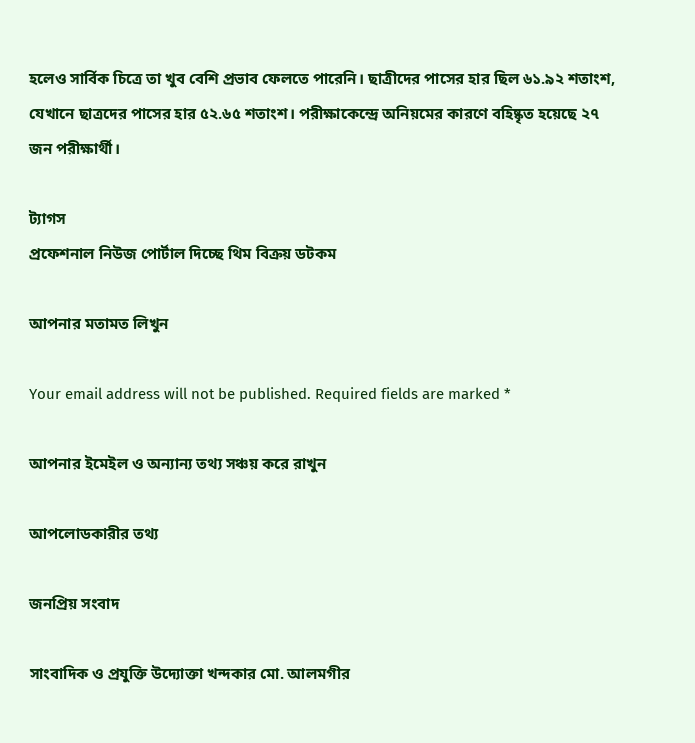হলেও সার্বিক চিত্রে তা খুব বেশি প্রভাব ফেলতে পারেনি। ছাত্রীদের পাসের হার ছিল ৬১.৯২ শতাংশ, যেখানে ছাত্রদের পাসের হার ৫২.৬৫ শতাংশ। পরীক্ষাকেন্দ্রে অনিয়মের কারণে বহিষ্কৃত হয়েছে ২৭ জন পরীক্ষার্থী।

ট্যাগস
প্রফেশনাল নিউজ পোর্টাল দিচ্ছে থিম বিক্রয় ডটকম

আপনার মতামত লিখুন

Your email address will not be published. Required fields are marked *

আপনার ইমেইল ও অন্যান্য তথ্য সঞ্চয় করে রাখুন

আপলোডকারীর তথ্য

জনপ্রিয় সংবাদ

সাংবাদিক ও প্রযুক্তি উদ্যোক্তা খন্দকার মো. আলমগীর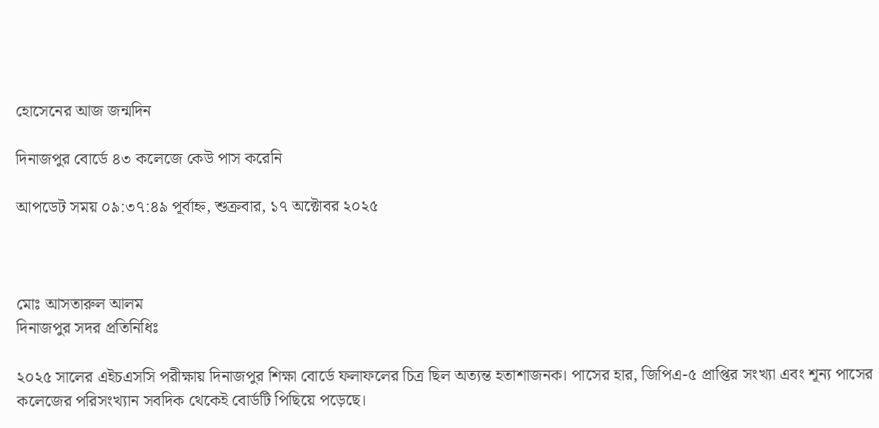হোসেনের আজ জন্মদিন

দিনাজপুর বোর্ডে ৪৩ কলেজে কেউ পাস করেনি

আপডেট সময় ০৯:৩৭:৪৯ পূর্বাহ্ন, শুক্রবার, ১৭ অক্টোবর ২০২৫



মোঃ আসতারুল আলম
দিনাজপুর সদর প্রতিনিধিঃ

২০২৫ সালের এইচএসসি পরীক্ষায় দিনাজপুর শিক্ষা বোর্ডে ফলাফলের চিত্র ছিল অত্যন্ত হতাশাজনক। পাসের হার, জিপিএ-৫ প্রাপ্তির সংখ্যা এবং শূন্য পাসের কলেজের পরিসংখ্যান সবদিক থেকেই বোর্ডটি পিছিয়ে পড়েছে।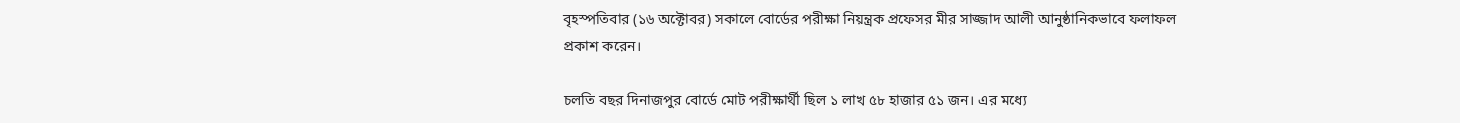বৃহস্পতিবার (১৬ অক্টোবর) সকালে বোর্ডের পরীক্ষা নিয়ন্ত্রক প্রফেসর মীর সাজ্জাদ আলী আনুষ্ঠানিকভাবে ফলাফল প্রকাশ করেন।

চলতি বছর দিনাজপুর বোর্ডে মোট পরীক্ষার্থী ছিল ১ লাখ ৫৮ হাজার ৫১ জন। এর মধ্যে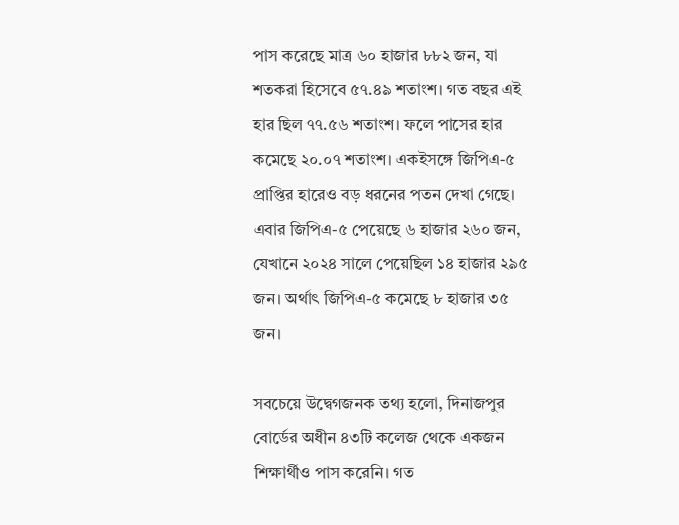পাস করেছে মাত্র ৬০ হাজার ৮৮২ জন, যা শতকরা হিসেবে ৫৭.৪৯ শতাংশ। গত বছর এই হার ছিল ৭৭.৫৬ শতাংশ। ফলে পাসের হার কমেছে ২০.০৭ শতাংশ। একইসঙ্গে জিপিএ-৫ প্রাপ্তির হারেও বড় ধরনের পতন দেখা গেছে। এবার জিপিএ-৫ পেয়েছে ৬ হাজার ২৬০ জন, যেখানে ২০২৪ সালে পেয়েছিল ১৪ হাজার ২৯৫ জন। অর্থাৎ জিপিএ-৫ কমেছে ৮ হাজার ৩৫ জন।

সবচেয়ে উদ্বেগজনক তথ্য হলো, দিনাজপুর বোর্ডের অধীন ৪৩টি কলেজ থেকে একজন শিক্ষার্থীও পাস করেনি। গত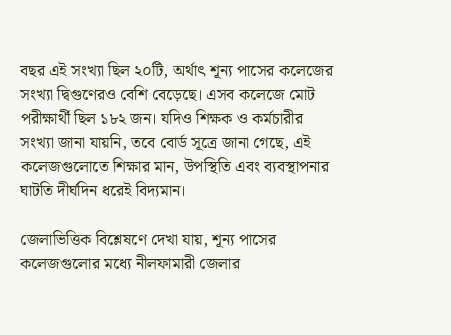বছর এই সংখ্যা ছিল ২০টি, অর্থাৎ শূন্য পাসের কলেজের সংখ্যা দ্বিগুণেরও বেশি বেড়েছে। এসব কলেজে মোট পরীক্ষার্থী ছিল ১৮২ জন। যদিও শিক্ষক ও কর্মচারীর সংখ্যা জানা যায়নি, তবে বোর্ড সূত্রে জানা গেছে, এই কলেজগুলোতে শিক্ষার মান, উপস্থিতি এবং ব্যবস্থাপনার ঘাটতি দীর্ঘদিন ধরেই বিদ্যমান।

জেলাভিত্তিক বিশ্লেষণে দেখা যায়, শূন্য পাসের কলেজগুলোর মধ্যে নীলফামারী জেলার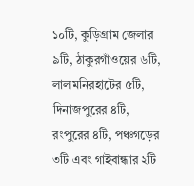১০টি, কুড়িগ্রাম জেলার ৯টি, ঠাকুরগাঁওয়ের ৬টি, লালমনিরহাটের ৫টি, দিনাজপুরের ৪টি, রংপুরের ৪টি, পঞ্চগড়ের ৩টি এবং গাইবান্ধার ২টি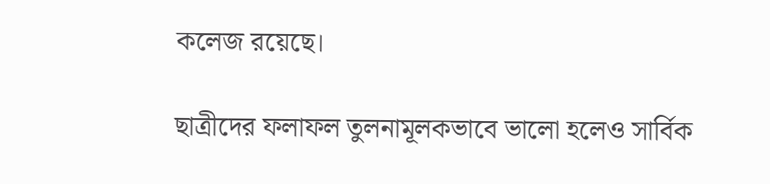কলেজ রয়েছে।

ছাত্রীদের ফলাফল তুলনামূলকভাবে ভালো হলেও সার্বিক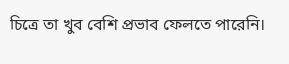চিত্রে তা খুব বেশি প্রভাব ফেলতে পারেনি।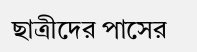ছাত্রীদের পাসের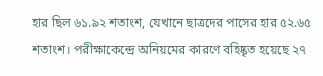হার ছিল ৬১.৯২ শতাংশ, যেখানে ছাত্রদের পাসের হার ৫২.৬৫ শতাংশ। পরীক্ষাকেন্দ্রে অনিয়মের কারণে বহিষ্কৃত হয়েছে ২৭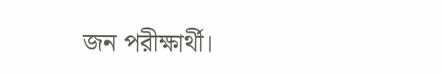জন পরীক্ষার্থী।